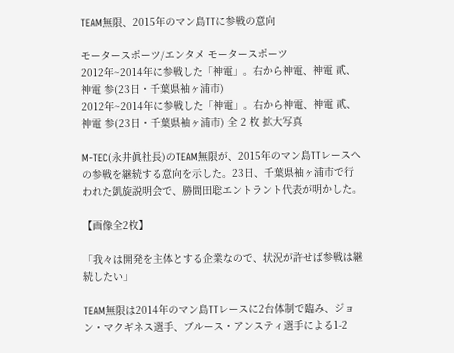TEAM無限、2015年のマン島TTに参戦の意向

モータースポーツ/エンタメ モータースポーツ
2012年~2014年に参戦した「神電」。右から神電、神電 貳、神電 参(23日・千葉県袖ヶ浦市)
2012年~2014年に参戦した「神電」。右から神電、神電 貳、神電 参(23日・千葉県袖ヶ浦市) 全 2 枚 拡大写真

M-TEC(永井眞社長)のTEAM無限が、2015年のマン島TTレースへの参戦を継続する意向を示した。23日、千葉県袖ヶ浦市で行われた凱旋説明会で、勝間田聡エントラント代表が明かした。

【画像全2枚】

「我々は開発を主体とする企業なので、状況が許せば参戦は継続したい」

TEAM無限は2014年のマン島TTレースに2台体制で臨み、ジョン・マクギネス選手、ブルース・アンスティ選手による1-2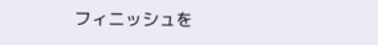フィニッシュを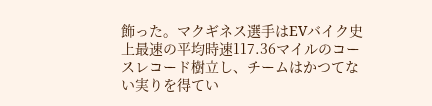飾った。マクギネス選手はEVバイク史上最速の平均時速117.36マイルのコースレコード樹立し、チームはかつてない実りを得てい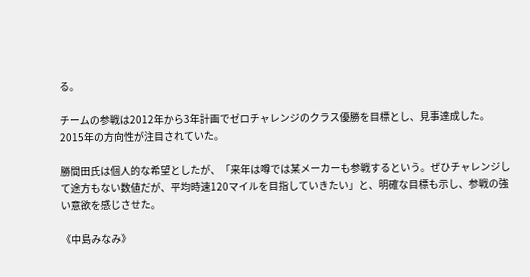る。

チームの参戦は2012年から3年計画でゼロチャレンジのクラス優勝を目標とし、見事達成した。2015年の方向性が注目されていた。

勝間田氏は個人的な希望としたが、「来年は噂では某メーカーも参戦するという。ぜひチャレンジして途方もない数値だが、平均時速120マイルを目指していきたい」と、明確な目標も示し、参戦の強い意欲を感じさせた。

《中島みなみ》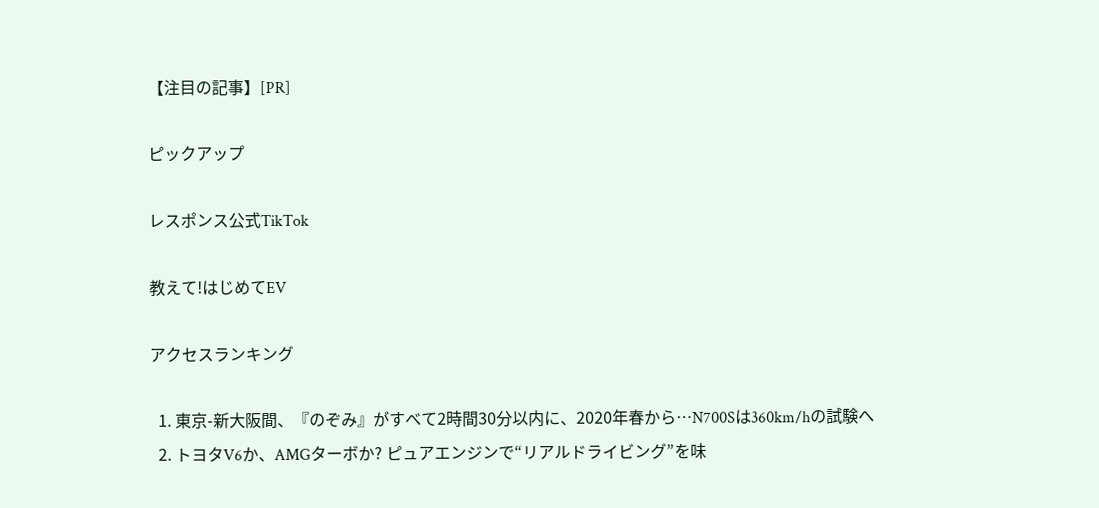【注目の記事】[PR]

ピックアップ

レスポンス公式TikTok

教えて!はじめてEV

アクセスランキング

  1. 東京-新大阪間、『のぞみ』がすべて2時間30分以内に、2020年春から…N700Sは360km/hの試験へ
  2. トヨタV6か、AMGターボか? ピュアエンジンで“リアルドライビング”を味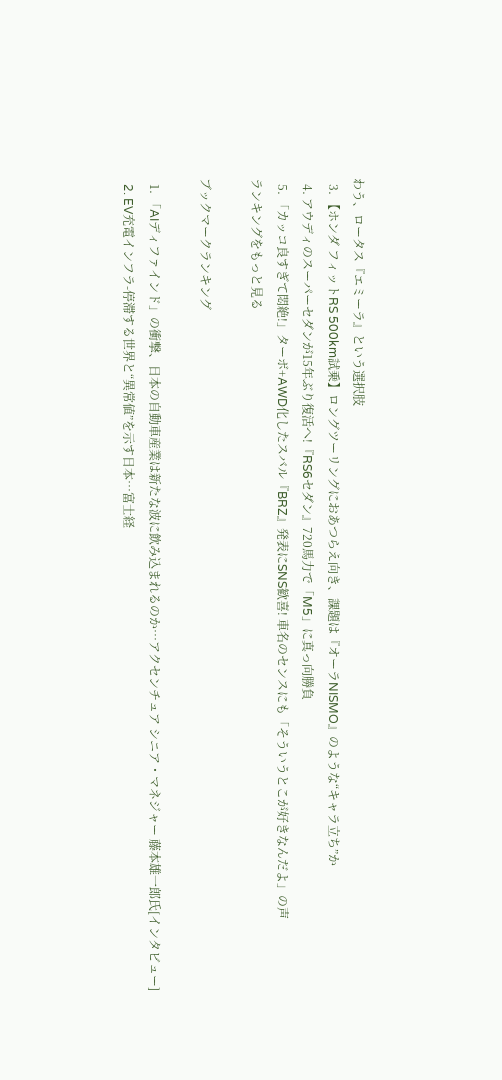わう、ロータス『エミーラ』という選択肢
  3. 【ホンダ フィットRS 500km試乗】ロングツーリングにおあつらえ向き、課題は『オーラNISMO』のような“キャラ立ち”か
  4. アウディのスーパーセダンが15年ぶり復活へ!『RS6セダン』720馬力で「M5」に真っ向勝負
  5. 「カッコ良すぎて悶絶!」ターボ+AWD化したスバル『BRZ』発表にSNS歓喜! 車名のセンスにも「そういうとこが好きなんだよ」の声
ランキングをもっと見る

ブックマークランキング

  1. 「AIディファインド」の衝撃、日本の自動車産業は新たな波に飲み込まれるのか…アクセンチュア シニア・マネジャー 藤本雄一郎氏[インタビュー]
  2. EV充電インフラ-停滞する世界と“異常値”を示す日本…富士経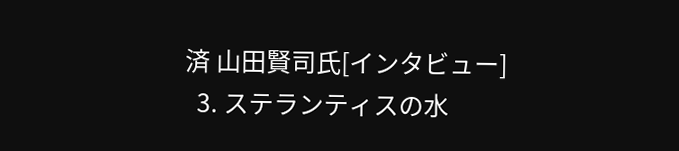済 山田賢司氏[インタビュー]
  3. ステランティスの水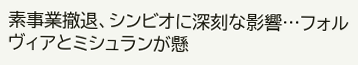素事業撤退、シンビオに深刻な影響…フォルヴィアとミシュランが懸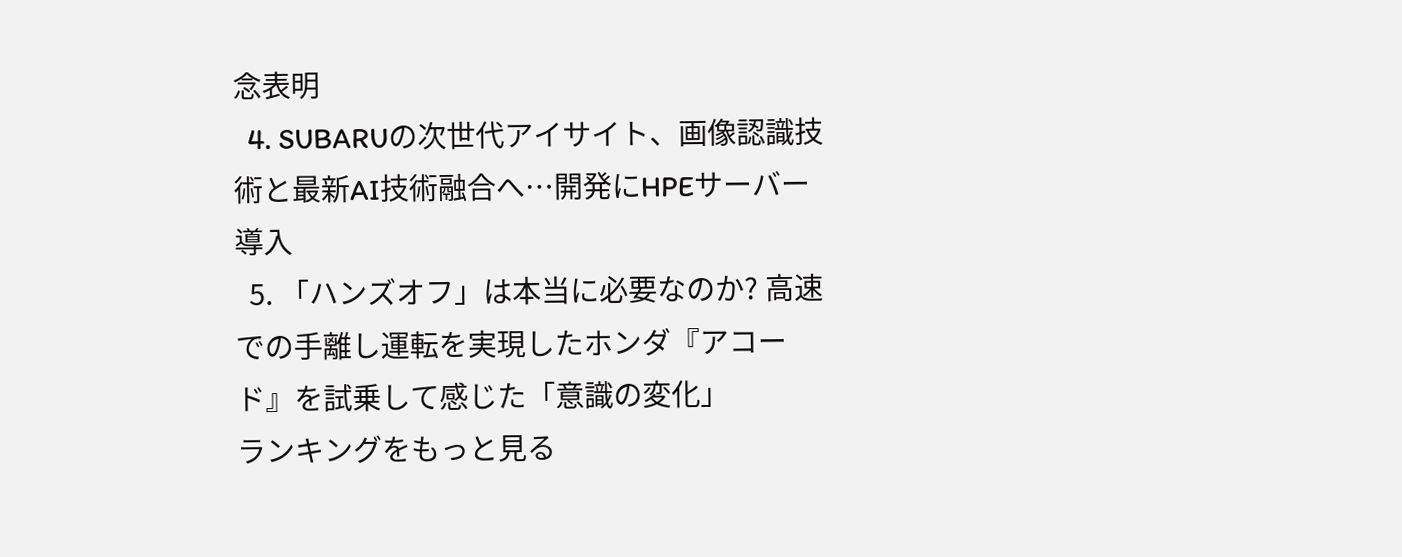念表明
  4. SUBARUの次世代アイサイト、画像認識技術と最新AI技術融合へ…開発にHPEサーバー導入
  5. 「ハンズオフ」は本当に必要なのか? 高速での手離し運転を実現したホンダ『アコード』を試乗して感じた「意識の変化」
ランキングをもっと見る